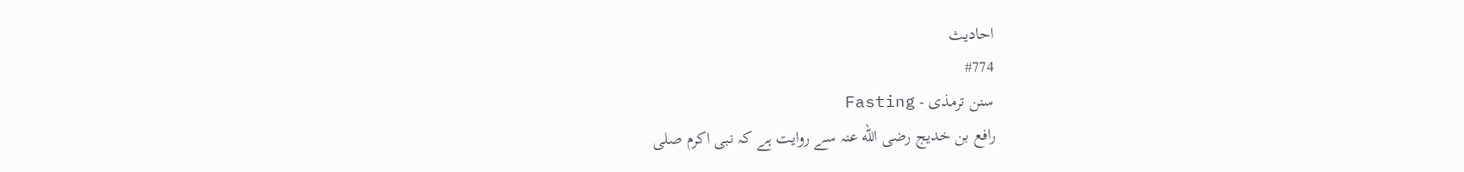احادیث
#774
سنن ترمذی - Fasting
رافع بن خدیج رضی الله عنہ سے روایت ہے کہ نبی اکرم صلی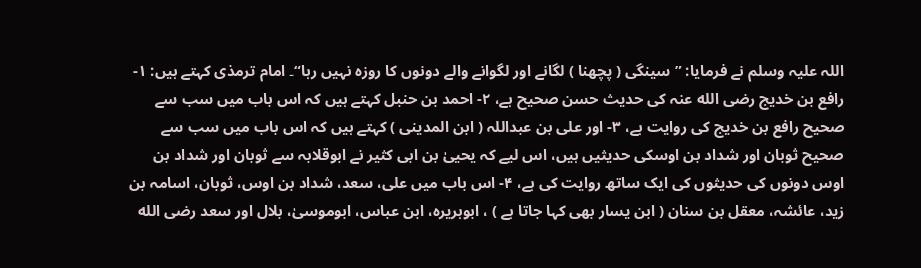اللہ علیہ وسلم نے فرمایا: ”سینگی ( پچھنا ) لگانے اور لگوانے والے دونوں کا روزہ نہیں رہا“۔ امام ترمذی کہتے ہیں: ۱- رافع بن خدیج رضی الله عنہ کی حدیث حسن صحیح ہے، ۲- احمد بن حنبل کہتے ہیں کہ اس باب میں سب سے صحیح رافع بن خدیج کی روایت ہے، ۳- اور علی بن عبداللہ ( ابن المدینی ) کہتے ہیں کہ اس باب میں سب سے صحیح ثوبان اور شداد بن اوسکی حدیثیں ہیں، اس لیے کہ یحییٰ بن ابی کثیر نے ابوقلابہ سے ثوبان اور شداد بن اوس دونوں کی حدیثوں کی ایک ساتھ روایت کی ہے، ۴- اس باب میں علی، سعد، شداد بن اوس، ثوبان، اسامہ بن زید، عائشہ، معقل بن سنان ( ابن یسار بھی کہا جاتا ہے ) ، ابوہریرہ، ابن عباس، ابوموسیٰ، بلال اور سعد رضی الله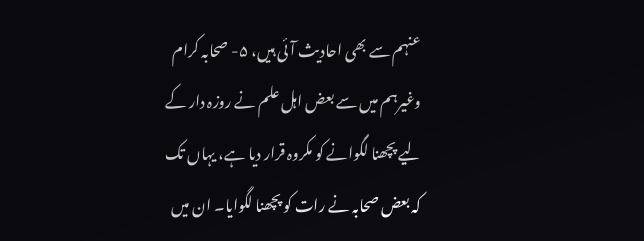عنہم سے بھی احادیث آئی ہیں، ۵- صحابہ کرام وغیرہم میں سے بعض اہل علم نے روزہ دار کے لیے پچھنا لگوانے کو مکروہ قرار دیا ہے، یہاں تک کہ بعض صحابہ نے رات کو پچھنا لگوایا۔ ان میں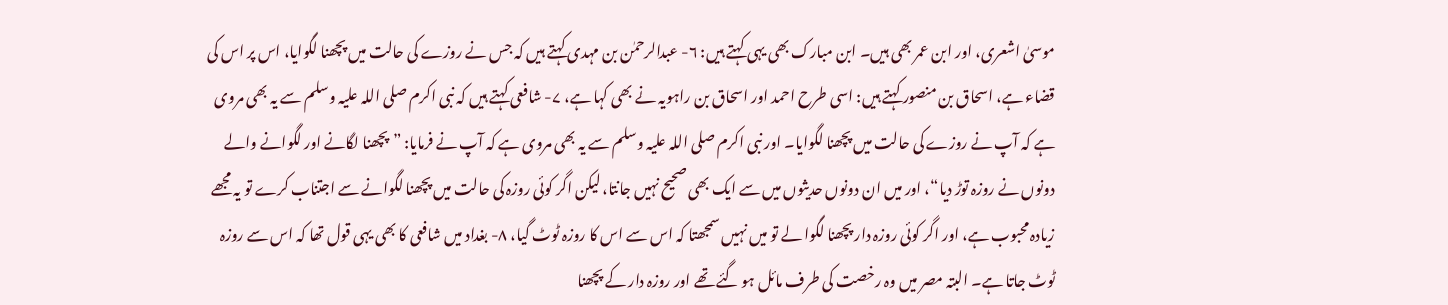موسیٰ اشعری، اور ابن عمر بھی ہیں۔ ابن مبارک بھی یہی کہتے ہیں: ۶- عبدالرحمٰن بن مہدی کہتے ہیں کہ جس نے روزے کی حالت میں پچھنا لگوایا، اس پر اس کی قضاء ہے، اسحاق بن منصور کہتے ہیں: اسی طرح احمد اور اسحاق بن راہویہ نے بھی کہا ہے، ۷- شافعی کہتے ہیں کہ نبی اکرم صلی اللہ علیہ وسلم سے یہ بھی مروی ہے کہ آپ نے روزے کی حالت میں پچھنا لگوایا۔ اور نبی اکرم صلی اللہ علیہ وسلم سے یہ بھی مروی ہے کہ آپ نے فرمایا: ”پچھنا لگانے اور لگوانے والے دونوں نے روزہ توڑ دیا“، اور میں ان دونوں حدیثوں میں سے ایک بھی صحیح نہیں جانتا، لیکن اگر کوئی روزہ کی حالت میں پچھنا لگوانے سے اجتناب کرے تو یہ مجھے زیادہ محبوب ہے، اور اگر کوئی روزہ دار پچھنا لگوا لے تو میں نہیں سمجھتا کہ اس سے اس کا روزہ ٹوٹ گیا، ۸- بغداد میں شافعی کا بھی یہی قول تھا کہ اس سے روزہ ٹوٹ جاتا ہے۔ البتہ مصر میں وہ رخصت کی طرف مائل ہو گئے تھے اور روزہ دار کے پچھنا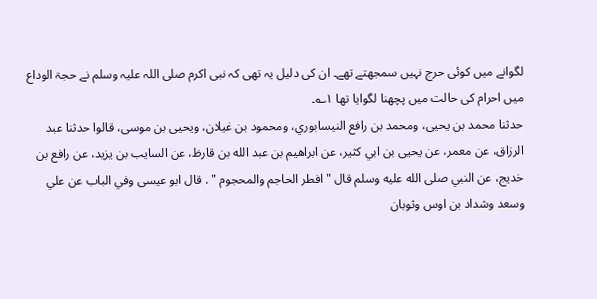لگوانے میں کوئی حرج نہیں سمجھتے تھے۔ ان کی دلیل یہ تھی کہ نبی اکرم صلی اللہ علیہ وسلم نے حجۃ الوداع میں احرام کی حالت میں پچھنا لگوایا تھا ۱؎۔
حدثنا محمد بن يحيى، ومحمد بن رافع النيسابوري، ومحمود بن غيلان، ويحيى بن موسى، قالوا حدثنا عبد الرزاق، عن معمر، عن يحيى بن ابي كثير، عن ابراهيم بن عبد الله بن قارظ، عن السايب بن يزيد، عن رافع بن خديج، عن النبي صلى الله عليه وسلم قال " افطر الحاجم والمحجوم " . قال ابو عيسى وفي الباب عن علي وسعد وشداد بن اوس وثوبان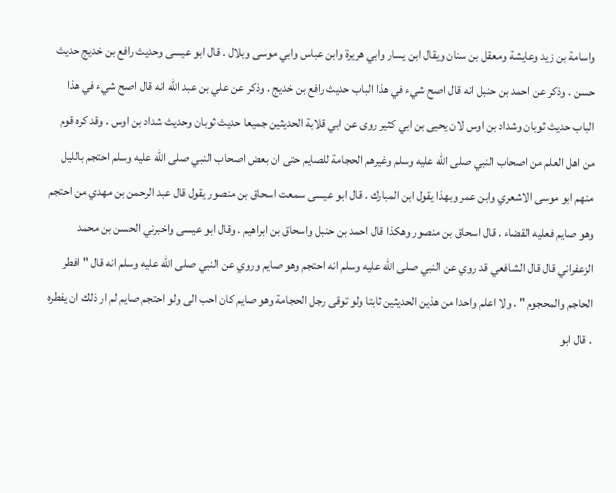واسامة بن زيد وعايشة ومعقل بن سنان ويقال ابن يسار وابي هريرة وابن عباس وابي موسى وبلال . قال ابو عيسى وحديث رافع بن خديج حديث حسن . وذكر عن احمد بن حنبل انه قال اصح شيء في هذا الباب حديث رافع بن خديج . وذكر عن علي بن عبد الله انه قال اصح شيء في هذا الباب حديث ثوبان وشداد بن اوس لان يحيى بن ابي كثير روى عن ابي قلابة الحديثين جميعا حديث ثوبان وحديث شداد بن اوس . وقد كره قوم من اهل العلم من اصحاب النبي صلى الله عليه وسلم وغيرهم الحجامة للصايم حتى ان بعض اصحاب النبي صلى الله عليه وسلم احتجم بالليل منهم ابو موسى الاشعري وابن عمر وبهذا يقول ابن المبارك . قال ابو عيسى سمعت اسحاق بن منصور يقول قال عبد الرحمن بن مهدي من احتجم وهو صايم فعليه القضاء . قال اسحاق بن منصور وهكذا قال احمد بن حنبل واسحاق بن ابراهيم . وقال ابو عيسى واخبرني الحسن بن محمد الزعفراني قال قال الشافعي قد روي عن النبي صلى الله عليه وسلم انه احتجم وهو صايم وروي عن النبي صلى الله عليه وسلم انه قال " افطر الحاجم والمحجوم " . ولا اعلم واحدا من هذين الحديثين ثابتا ولو توقى رجل الحجامة وهو صايم كان احب الى ولو احتجم صايم لم ار ذلك ان يفطره . قال ابو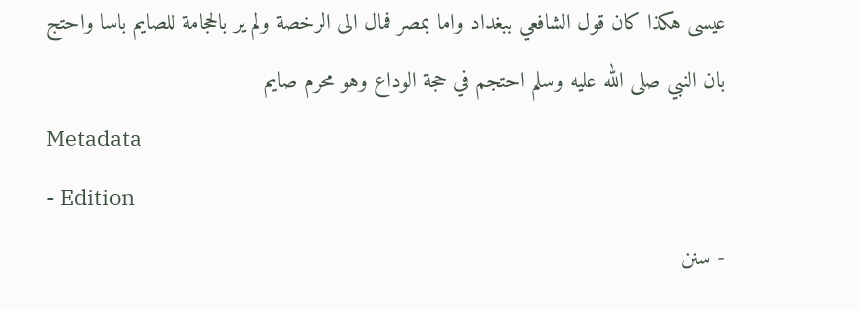عيسى هكذا كان قول الشافعي ببغداد واما بمصر فمال الى الرخصة ولم ير بالحجامة للصايم باسا واحتج بان النبي صلى الله عليه وسلم احتجم في حجة الوداع وهو محرم صايم
Metadata
- Edition
- سنن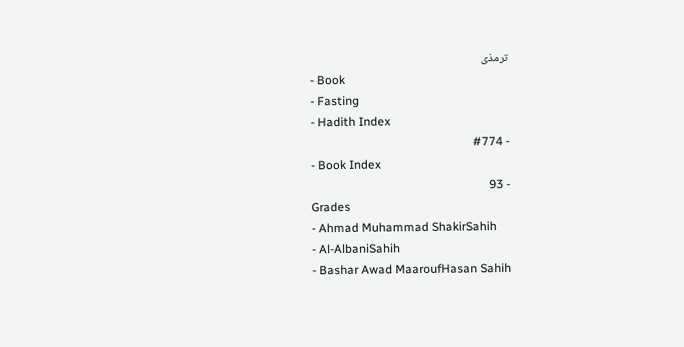ترمذی
- Book
- Fasting
- Hadith Index
- #774
- Book Index
- 93
Grades
- Ahmad Muhammad ShakirSahih
- Al-AlbaniSahih
- Bashar Awad MaaroufHasan Sahih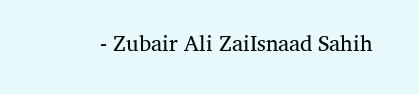- Zubair Ali ZaiIsnaad Sahih